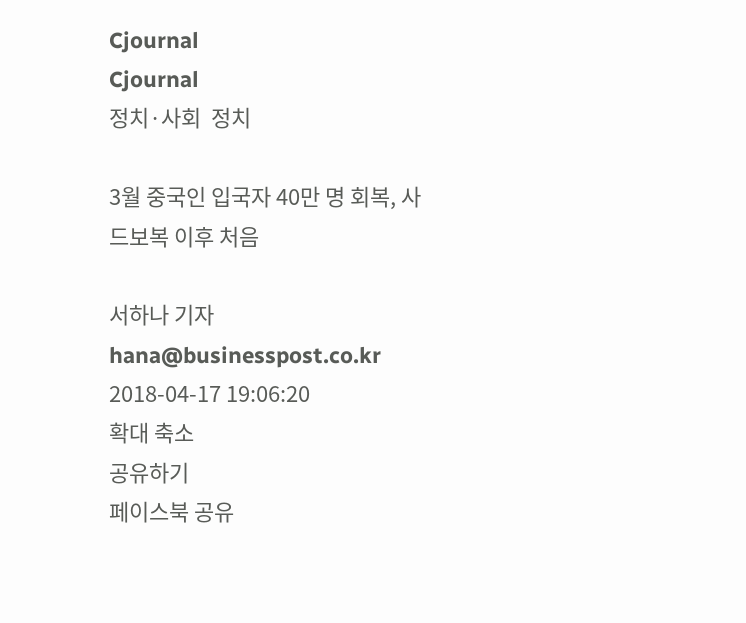Cjournal
Cjournal
정치·사회  정치

3월 중국인 입국자 40만 명 회복, 사드보복 이후 처음

서하나 기자 hana@businesspost.co.kr 2018-04-17 19:06:20
확대 축소
공유하기
페이스북 공유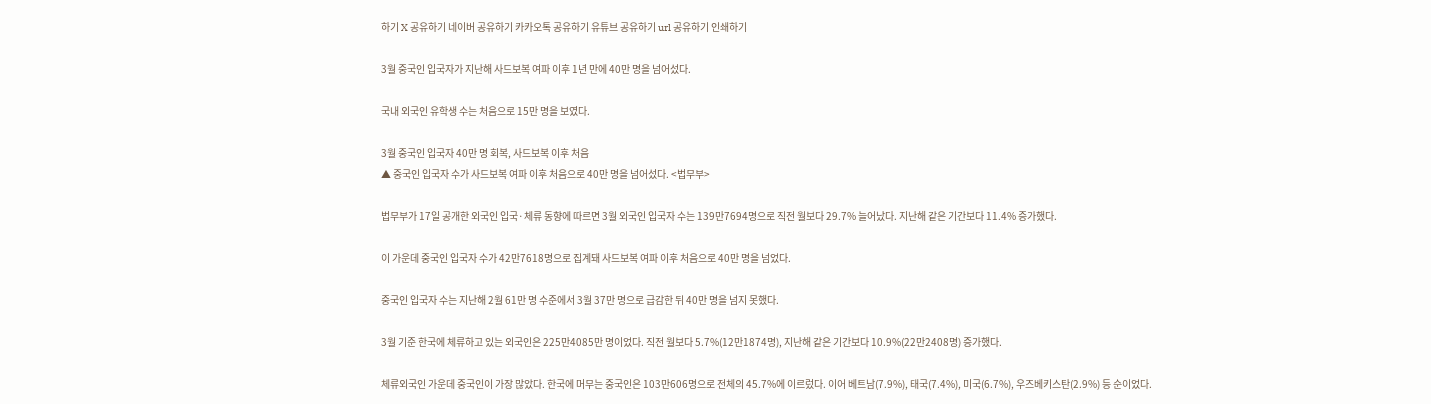하기 X 공유하기 네이버 공유하기 카카오톡 공유하기 유튜브 공유하기 url 공유하기 인쇄하기

3월 중국인 입국자가 지난해 사드보복 여파 이후 1년 만에 40만 명을 넘어섰다.

국내 외국인 유학생 수는 처음으로 15만 명을 보였다.

3월 중국인 입국자 40만 명 회복, 사드보복 이후 처음
▲ 중국인 입국자 수가 사드보복 여파 이후 처음으로 40만 명을 넘어섰다. <법무부>

법무부가 17일 공개한 외국인 입국·체류 동향에 따르면 3월 외국인 입국자 수는 139만7694명으로 직전 월보다 29.7% 늘어났다. 지난해 같은 기간보다 11.4% 증가했다.

이 가운데 중국인 입국자 수가 42만7618명으로 집계돼 사드보복 여파 이후 처음으로 40만 명을 넘었다.

중국인 입국자 수는 지난해 2월 61만 명 수준에서 3월 37만 명으로 급감한 뒤 40만 명을 넘지 못했다.

3월 기준 한국에 체류하고 있는 외국인은 225만4085만 명이었다. 직전 월보다 5.7%(12만1874명), 지난해 같은 기간보다 10.9%(22만2408명) 증가했다.

체류외국인 가운데 중국인이 가장 많았다. 한국에 머무는 중국인은 103만606명으로 전체의 45.7%에 이르렀다. 이어 베트남(7.9%), 태국(7.4%), 미국(6.7%), 우즈베키스탄(2.9%) 등 순이었다.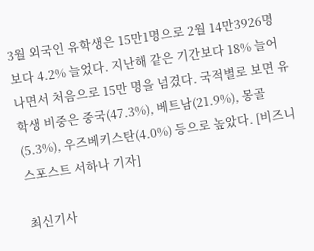3월 외국인 유학생은 15만1명으로 2월 14만3926명보다 4.2% 늘었다. 지난해 같은 기간보다 18% 늘어나면서 처음으로 15만 명을 넘겼다. 국적별로 보면 유학생 비중은 중국(47.3%), 베트남(21.9%), 몽골(5.3%), 우즈베키스탄(4.0%) 등으로 높았다. [비즈니스포스트 서하나 기자]

최신기사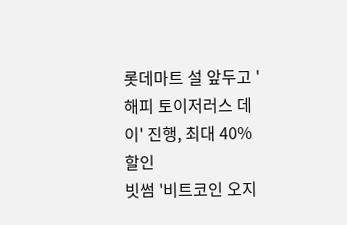롯데마트 설 앞두고 '해피 토이저러스 데이' 진행, 최대 40% 할인
빗썸 '비트코인 오지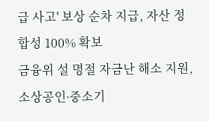급 사고' 보상 순차 지급, 자산 정합성 100% 확보
금융위 설 명절 자금난 해소 지원, 소상공인ᐧ중소기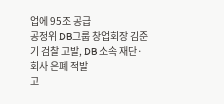업에 95조 공급
공정위 DB그룹 창업회장 김준기 검찰 고발, DB 소속 재단·회사 은폐 적발
고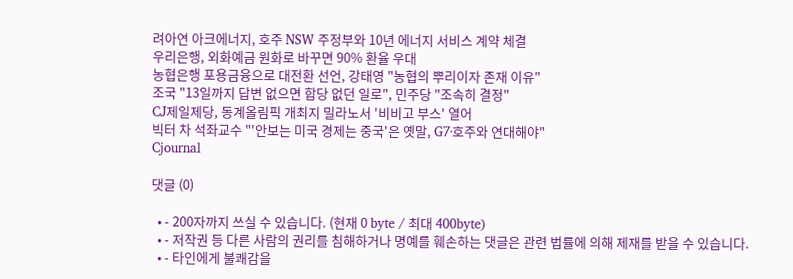려아연 아크에너지, 호주 NSW 주정부와 10년 에너지 서비스 계약 체결
우리은행, 외화예금 원화로 바꾸면 90% 환율 우대
농협은행 포용금융으로 대전환 선언, 강태영 "농협의 뿌리이자 존재 이유"
조국 "13일까지 답변 없으면 합당 없던 일로", 민주당 "조속히 결정"
CJ제일제당, 동계올림픽 개최지 밀라노서 '비비고 부스' 열어
빅터 차 석좌교수 "'안보는 미국 경제는 중국'은 옛말, G7·호주와 연대해야"
Cjournal

댓글 (0)

  • - 200자까지 쓰실 수 있습니다. (현재 0 byte / 최대 400byte)
  • - 저작권 등 다른 사람의 권리를 침해하거나 명예를 훼손하는 댓글은 관련 법률에 의해 제재를 받을 수 있습니다.
  • - 타인에게 불쾌감을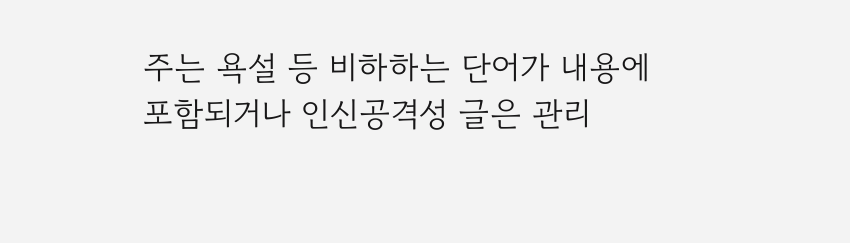주는 욕설 등 비하하는 단어가 내용에 포함되거나 인신공격성 글은 관리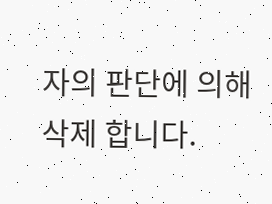자의 판단에 의해 삭제 합니다.